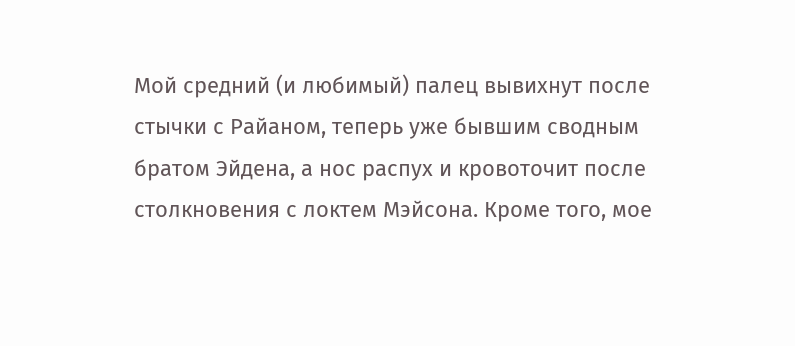Мой средний (и любимый) палец вывихнут после стычки с Райаном, теперь уже бывшим сводным братом Эйдена, а нос распух и кровоточит после столкновения с локтем Мэйсона. Кроме того, мое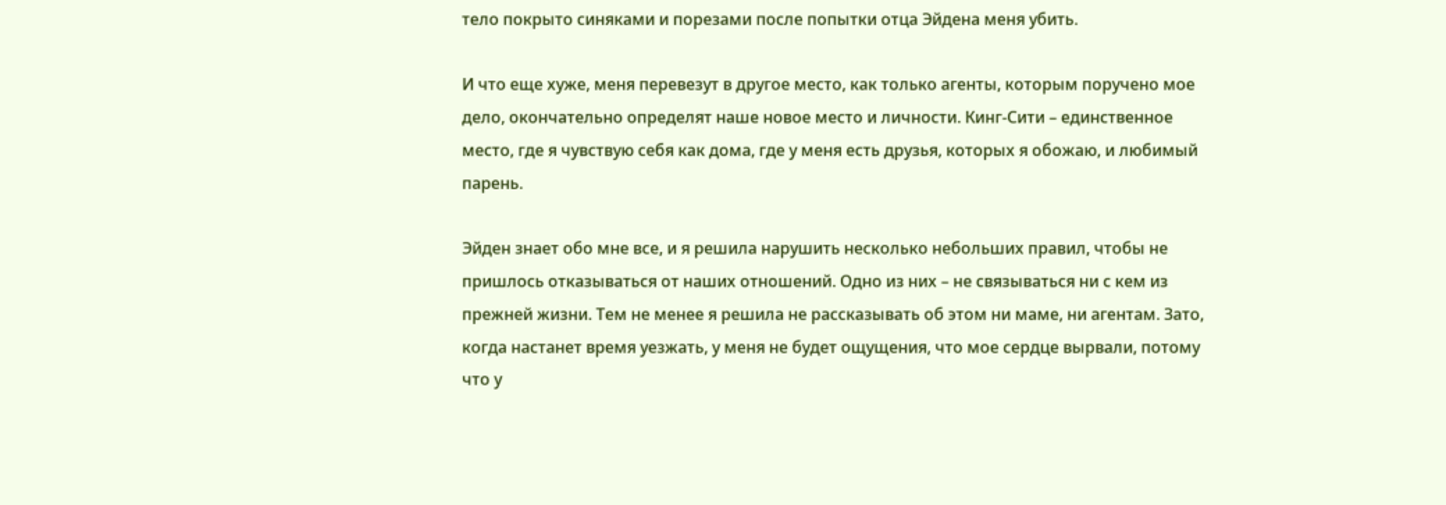тело покрыто синяками и порезами после попытки отца Эйдена меня убить.

И что еще хуже, меня перевезут в другое место, как только агенты, которым поручено мое дело, окончательно определят наше новое место и личности. Кинг-Сити – единственное место, где я чувствую себя как дома, где у меня есть друзья, которых я обожаю, и любимый парень.

Эйден знает обо мне все, и я решила нарушить несколько небольших правил, чтобы не пришлось отказываться от наших отношений. Одно из них – не связываться ни с кем из прежней жизни. Тем не менее я решила не рассказывать об этом ни маме, ни агентам. Зато, когда настанет время уезжать, у меня не будет ощущения, что мое сердце вырвали, потому что у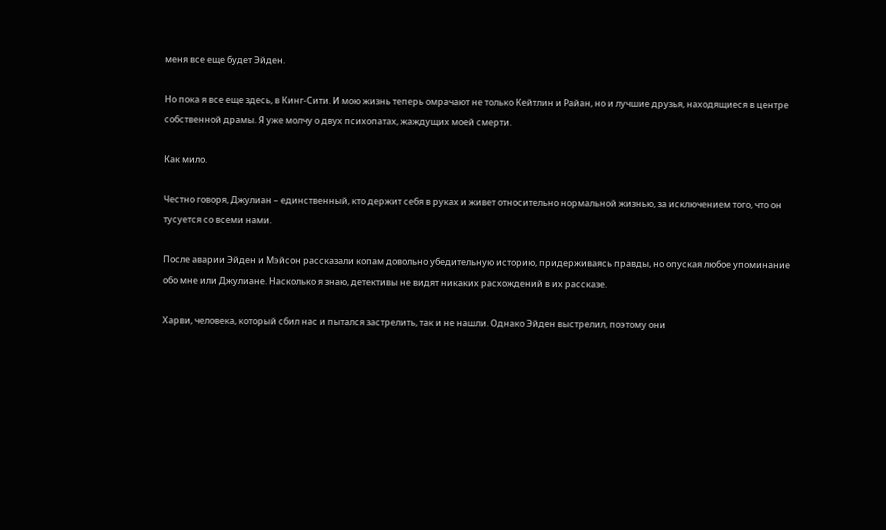меня все еще будет Эйден.

Но пока я все еще здесь, в Кинг-Сити. И мою жизнь теперь омрачают не только Кейтлин и Райан, но и лучшие друзья, находящиеся в центре собственной драмы. Я уже молчу о двух психопатах, жаждущих моей смерти.

Как мило.

Честно говоря, Джулиан – единственный, кто держит себя в руках и живет относительно нормальной жизнью, за исключением того, что он тусуется со всеми нами.

После аварии Эйден и Мэйсон рассказали копам довольно убедительную историю, придерживаясь правды, но опуская любое упоминание обо мне или Джулиане. Насколько я знаю, детективы не видят никаких расхождений в их рассказе.

Харви, человека, который сбил нас и пытался застрелить, так и не нашли. Однако Эйден выстрелил, поэтому они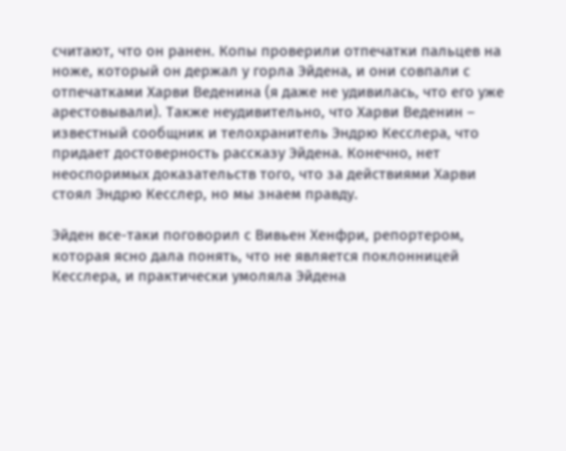считают, что он ранен. Копы проверили отпечатки пальцев на ноже, который он держал у горла Эйдена, и они совпали с отпечатками Харви Веденина (я даже не удивилась, что его уже арестовывали). Также неудивительно, что Харви Веденин – известный сообщник и телохранитель Эндрю Кесслера, что придает достоверность рассказу Эйдена. Конечно, нет неоспоримых доказательств того, что за действиями Харви стоял Эндрю Кесслер, но мы знаем правду.

Эйден все-таки поговорил с Вивьен Хенфри, репортером, которая ясно дала понять, что не является поклонницей Кесслера, и практически умоляла Эйдена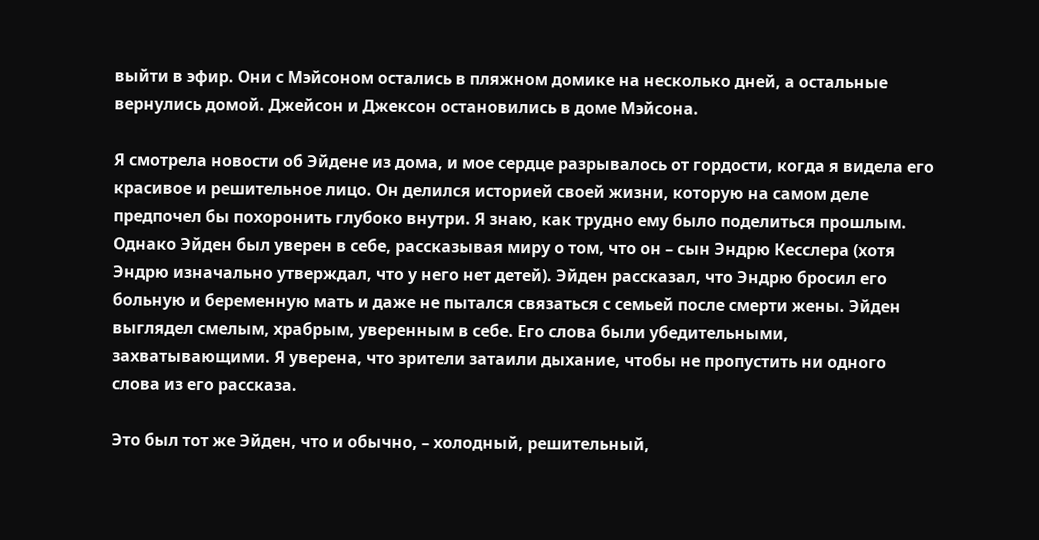выйти в эфир. Они с Мэйсоном остались в пляжном домике на несколько дней, а остальные вернулись домой. Джейсон и Джексон остановились в доме Мэйсона.

Я смотрела новости об Эйдене из дома, и мое сердце разрывалось от гордости, когда я видела его красивое и решительное лицо. Он делился историей своей жизни, которую на самом деле предпочел бы похоронить глубоко внутри. Я знаю, как трудно ему было поделиться прошлым. Однако Эйден был уверен в себе, рассказывая миру о том, что он – сын Эндрю Кесслера (хотя Эндрю изначально утверждал, что у него нет детей). Эйден рассказал, что Эндрю бросил его больную и беременную мать и даже не пытался связаться с семьей после смерти жены. Эйден выглядел смелым, храбрым, уверенным в себе. Его слова были убедительными, захватывающими. Я уверена, что зрители затаили дыхание, чтобы не пропустить ни одного слова из его рассказа.

Это был тот же Эйден, что и обычно, – холодный, решительный,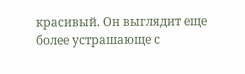красивый. Он выглядит еще более устрашающе с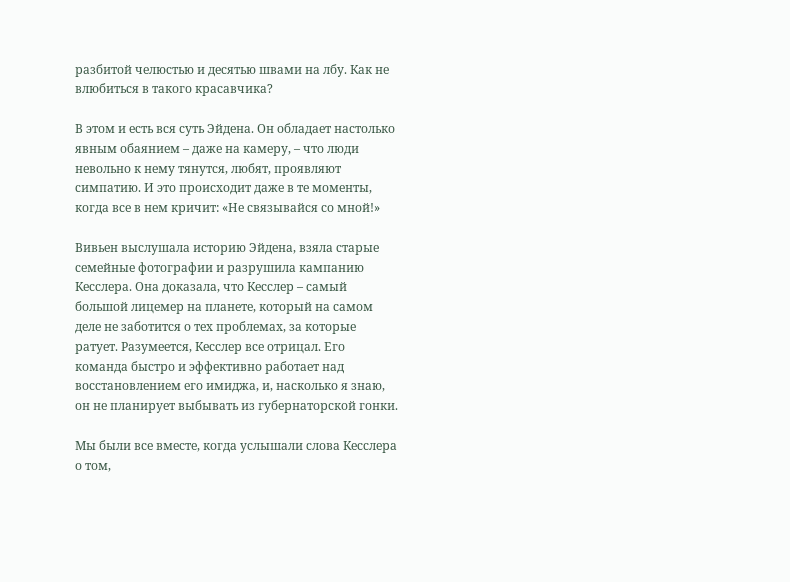разбитой челюстью и десятью швами на лбу. Как не влюбиться в такого красавчика?

В этом и есть вся суть Эйдена. Он обладает настолько явным обаянием – даже на камеру, – что люди невольно к нему тянутся, любят, проявляют симпатию. И это происходит даже в те моменты, когда все в нем кричит: «Не связывайся со мной!»

Вивьен выслушала историю Эйдена, взяла старые семейные фотографии и разрушила кампанию Кесслера. Она доказала, что Кесслер – самый большой лицемер на планете, который на самом деле не заботится о тех проблемах, за которые ратует. Разумеется, Кесслер все отрицал. Его команда быстро и эффективно работает над восстановлением его имиджа, и, насколько я знаю, он не планирует выбывать из губернаторской гонки.

Мы были все вместе, когда услышали слова Кесслера о том,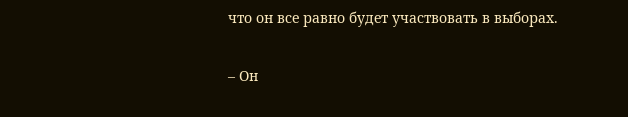что он все равно будет участвовать в выборах.

– Он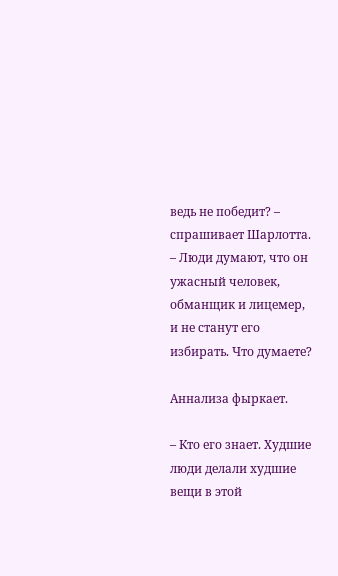ведь не победит? – спрашивает Шарлотта. – Люди думают, что он ужасный человек, обманщик и лицемер, и не станут его избирать. Что думаете?

Аннализа фыркает.

– Кто его знает. Худшие люди делали худшие вещи в этой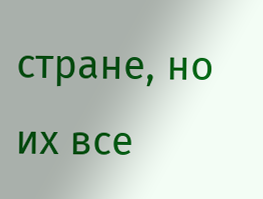стране, но их все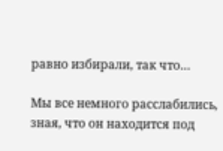равно избирали, так что…

Мы все немного расслабились, зная, что он находится под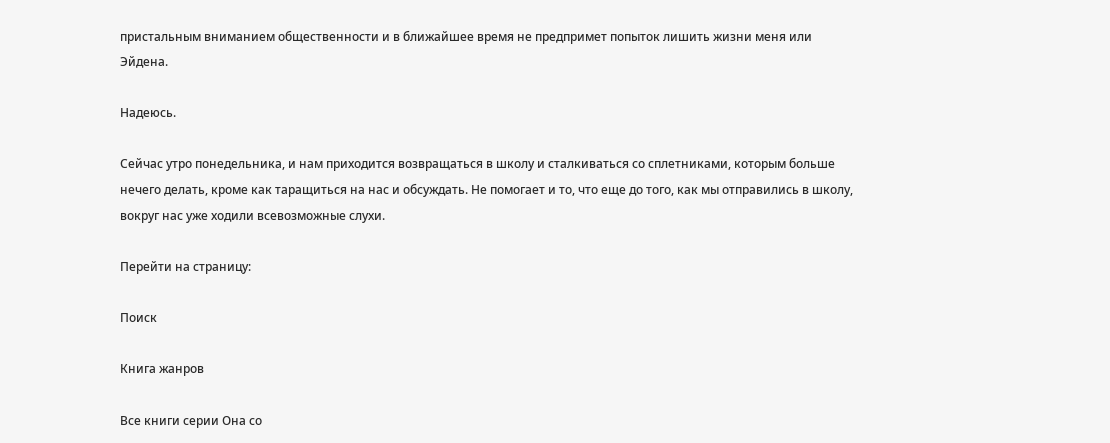пристальным вниманием общественности и в ближайшее время не предпримет попыток лишить жизни меня или Эйдена.

Надеюсь.

Сейчас утро понедельника, и нам приходится возвращаться в школу и сталкиваться со сплетниками, которым больше нечего делать, кроме как таращиться на нас и обсуждать. Не помогает и то, что еще до того, как мы отправились в школу, вокруг нас уже ходили всевозможные слухи.

Перейти на страницу:

Поиск

Книга жанров

Все книги серии Она со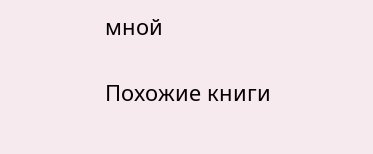мной

Похожие книги